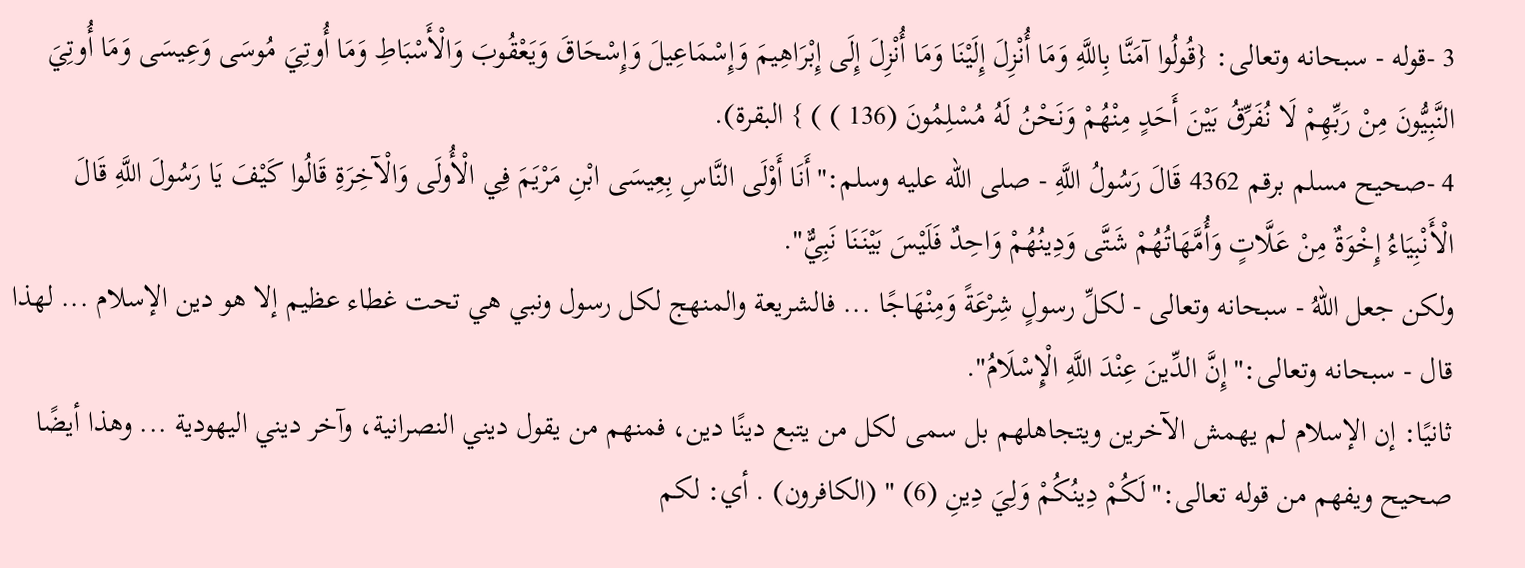3 -قوله - سبحانه وتعالى: {قُولُوا آمَنَّا بِاللَّهِ وَمَا أُنْزِلَ إِلَيْنَا وَمَا أُنْزِلَ إِلَى إِبْرَاهِيمَ وَإِسْمَاعِيلَ وَإِسْحَاقَ وَيَعْقُوبَ وَالْأَسْبَاطِ وَمَا أُوتِيَ مُوسَى وَعِيسَى وَمَا أُوتِيَ النَّبِيُّونَ مِنْ رَبِّهِمْ لَا نُفَرِّقُ بَيْنَ أَحَدٍ مِنْهُمْ وَنَحْنُ لَهُ مُسْلِمُونَ (136 ) ) } البقرة).
4 -صحيح مسلم برقم 4362 قَالَ رَسُولُ اللَّهِ - صلى الله عليه وسلم:"أَنَا أَوْلَى النَّاسِ بِعِيسَى ابْنِ مَرْيَمَ فِي الْأُولَى وَالْآخِرَةِ قَالُوا كَيْفَ يَا رَسُولَ اللَّهِ قَالَ الْأَنْبِيَاءُ إِخْوَةٌ مِنْ عَلَّاتٍ وَأُمَّهَاتُهُمْ شَتَّى وَدِينُهُمْ وَاحِدٌ فَلَيْسَ بَيْنَنَا نَبِيٌّ".
ولكن جعل اللهُ - سبحانه وتعالى - لكلِّ رسولٍ شِرْعَةً وَمِنْهَاجًا ... فالشريعة والمنهج لكل رسول ونبي هي تحت غطاء عظيم إلا هو دين الإسلام ... لهذا قال - سبحانه وتعالى:"إِنَّ الدِّينَ عِنْدَ اللَّهِ الْإِسْلَامُ".
ثانيًا: إن الإسلام لم يهمش الآخرين ويتجاهلهم بل سمى لكل من يتبع دينًا دين، فمنهم من يقول ديني النصرانية، وآخر ديني اليهودية ... وهذا أيضًا صحيح ويفهم من قوله تعالى:"لَكُمْ دِينُكُمْ وَلِيَ دِينِ (6) " (الكافرون) . أي: لكم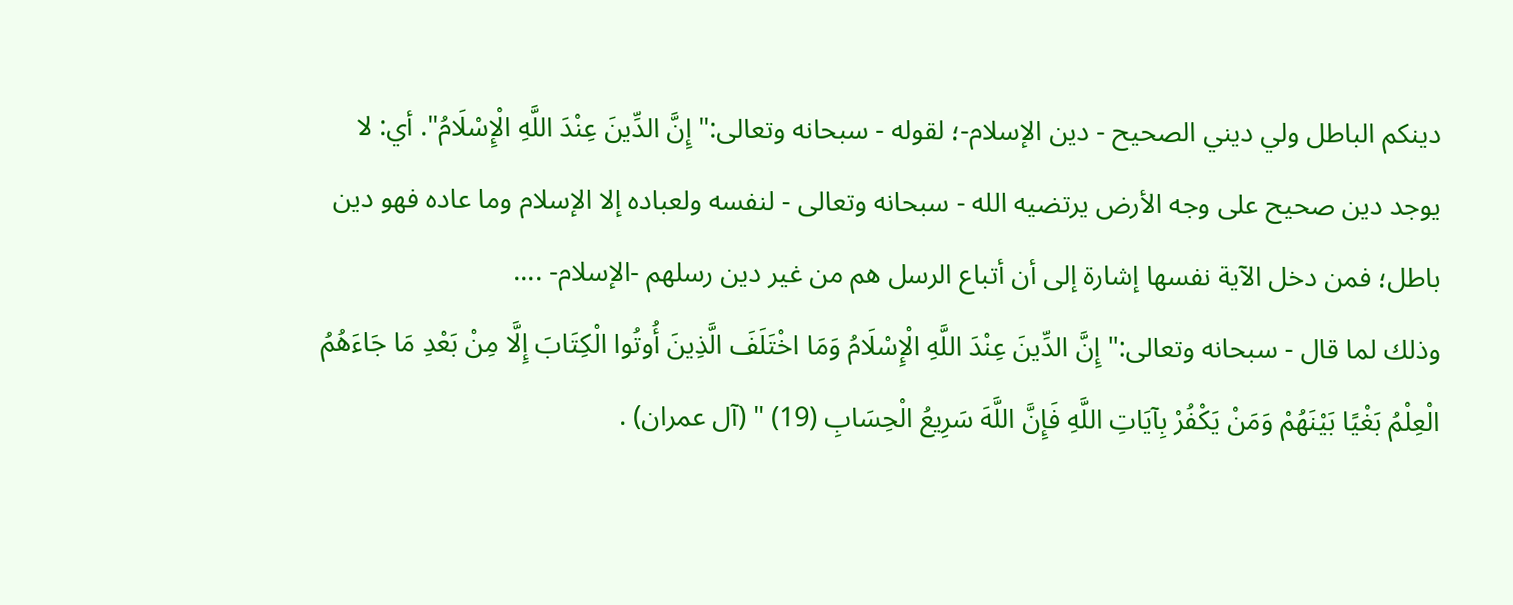دينكم الباطل ولي ديني الصحيح - دين الإسلام-؛ لقوله - سبحانه وتعالى:"إِنَّ الدِّينَ عِنْدَ اللَّهِ الْإِسْلَامُ". أي: لا يوجد دين صحيح على وجه الأرض يرتضيه الله - سبحانه وتعالى - لنفسه ولعباده إلا الإسلام وما عاده فهو دين باطل؛ فمن دخل الآية نفسها إشارة إلى أن أتباع الرسل هم من غير دين رسلهم -الإسلام- ....
وذلك لما قال - سبحانه وتعالى:"إِنَّ الدِّينَ عِنْدَ اللَّهِ الْإِسْلَامُ وَمَا اخْتَلَفَ الَّذِينَ أُوتُوا الْكِتَابَ إِلَّا مِنْ بَعْدِ مَا جَاءَهُمُ الْعِلْمُ بَغْيًا بَيْنَهُمْ وَمَنْ يَكْفُرْ بِآيَاتِ اللَّهِ فَإِنَّ اللَّهَ سَرِيعُ الْحِسَابِ (19) " (آل عمران) .